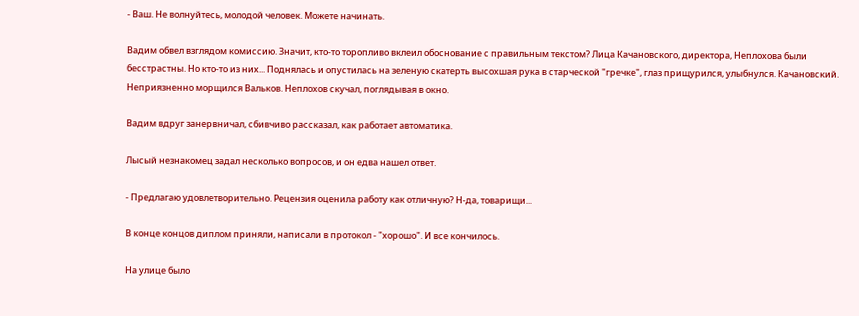- Ваш. Не волнуйтесь, молодой человек. Можете начинать.

Вадим обвел взглядом комиссию. Значит, кто-то торопливо вклеил обоснование с правильным текстом? Лица Качановского, директора, Неплохова были бесстрастны. Но кто-то из них... Поднялась и опустилась на зеленую скатерть высохшая рука в старческой "гречке", глаз прищурился, улыбнулся. Качановский. Неприязненно морщился Вальков. Неплохов скучал, поглядывая в окно.

Вадим вдруг занервничал, сбивчиво рассказал, как работает автоматика.

Лысый незнакомец задал несколько вопросов, и он едва нашел ответ.

- Предлагаю удовлетворительно. Рецензия оценила работу как отличную? Н-да, товарищи...

В конце концов диплом приняли, написали в протокол - "хорошо". И все кончилось.

На улице было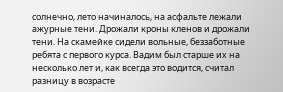солнечно, лето начиналось, на асфальте лежали ажурные тени. Дрожали кроны кленов и дрожали тени. На скамейке сидели вольные, беззаботные ребята с первого курса. Вадим был старше их на несколько лет и, как всегда это водится, считал разницу в возрасте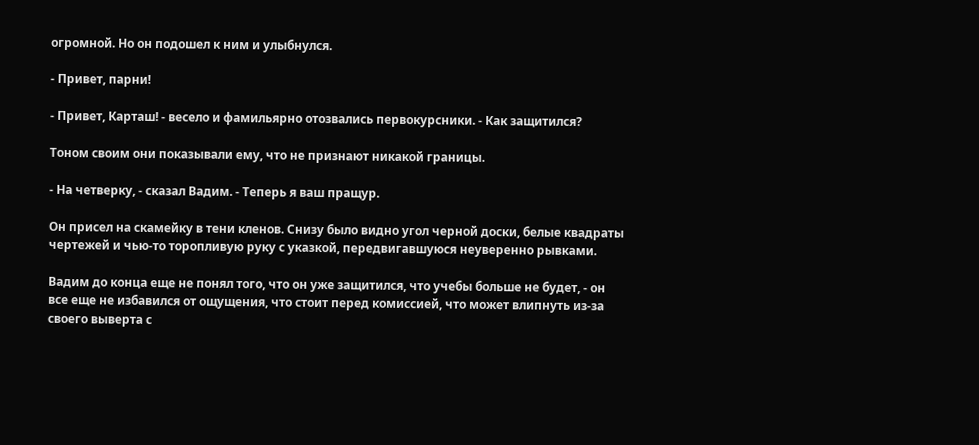огромной. Но он подошел к ним и улыбнулся.

- Привет, парни!

- Привет, Карташ! - весело и фамильярно отозвались первокурсники. - Как защитился?

Тоном своим они показывали ему, что не признают никакой границы.

- На четверку, - сказал Вадим. - Теперь я ваш пращур.

Он присел на скамейку в тени кленов. Снизу было видно угол черной доски, белые квадраты чертежей и чью-то торопливую руку с указкой, передвигавшуюся неуверенно рывками.

Вадим до конца еще не понял того, что он уже защитился, что учебы больше не будет, - он все еще не избавился от ощущения, что стоит перед комиссией, что может влипнуть из-за своего выверта с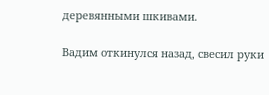деревянными шкивами.

Вадим откинулся назад, свесил руки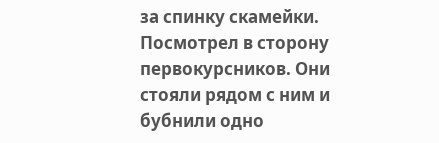за спинку скамейки. Посмотрел в сторону первокурсников. Они стояли рядом с ним и бубнили одно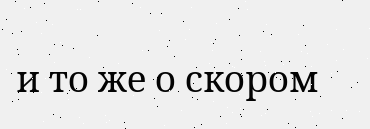и то же о скором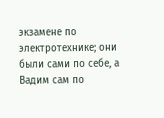экзамене по электротехнике; они были сами по себе, а Вадим сам по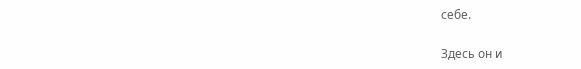себе.

Здесь он и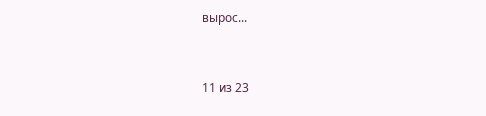вырос...



11 из 23